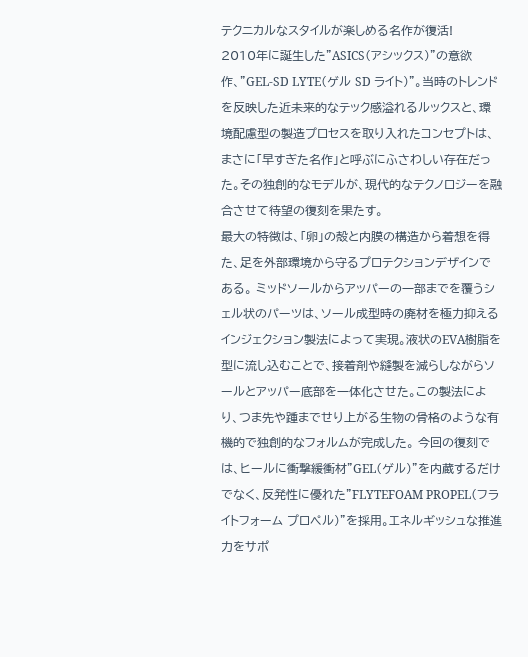テクニカルなスタイルが楽しめる名作が復活!
2010年に誕生した"ASICS(アシックス)"の意欲作、"GEL-SD LYTE(ゲル SD ライト)"。当時のトレンドを反映した近未来的なテック感溢れるルックスと、環境配慮型の製造プロセスを取り入れたコンセプトは、まさに「早すぎた名作」と呼ぶにふさわしい存在だった。その独創的なモデルが、現代的なテクノロジーを融合させて待望の復刻を果たす。
最大の特徴は、「卵」の殻と内膜の構造から着想を得た、足を外部環境から守るプロテクションデザインである。 ミッドソールからアッパーの一部までを覆うシェル状のパーツは、ソール成型時の廃材を極力抑えるインジェクション製法によって実現。液状のEVA樹脂を型に流し込むことで、接着剤や縫製を減らしながらソールとアッパー底部を一体化させた。この製法により、つま先や踵までせり上がる生物の骨格のような有機的で独創的なフォルムが完成した。 今回の復刻では、ヒールに衝撃緩衝材"GEL(ゲル)"を内蔵するだけでなく、反発性に優れた"FLYTEFOAM PROPEL(フライトフォーム プロペル)"を採用。エネルギッシュな推進力をサポ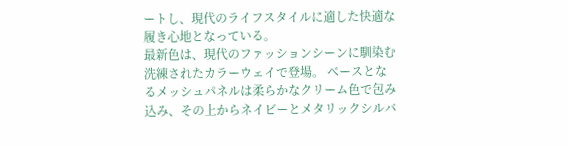ートし、現代のライフスタイルに適した快適な履き心地となっている。
最新色は、現代のファッションシーンに馴染む洗練されたカラーウェイで登場。 ベースとなるメッシュパネルは柔らかなクリーム色で包み込み、その上からネイビーとメタリックシルバ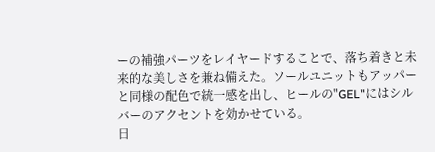ーの補強パーツをレイヤードすることで、落ち着きと未来的な美しさを兼ね備えた。ソールユニットもアッパーと同様の配色で統一感を出し、ヒールの"GEL"にはシルバーのアクセントを効かせている。
日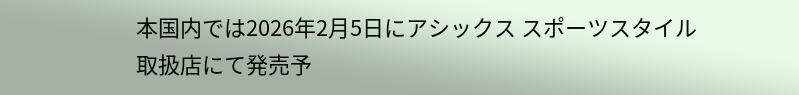本国内では2026年2月5日にアシックス スポーツスタイル取扱店にて発売予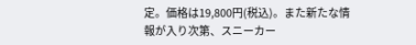定。価格は19,800円(税込)。また新たな情報が入り次第、スニーカー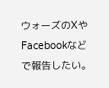ウォーズのXやFacebookなどで報告したい。